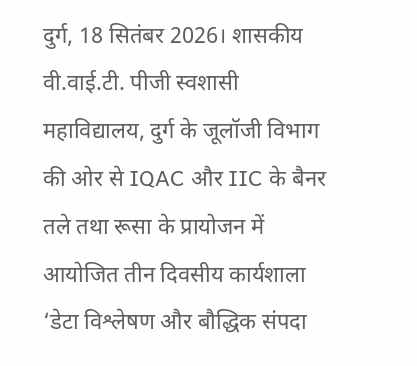दुर्ग, 18 सितंबर 2026। शासकीय वी.वाई.टी. पीजी स्वशासी महाविद्यालय, दुर्ग के जूलॉजी विभाग की ओर से IQAC और IIC के बैनर तले तथा रूसा के प्रायोजन में आयोजित तीन दिवसीय कार्यशाला ‘डेटा विश्लेषण और बौद्धिक संपदा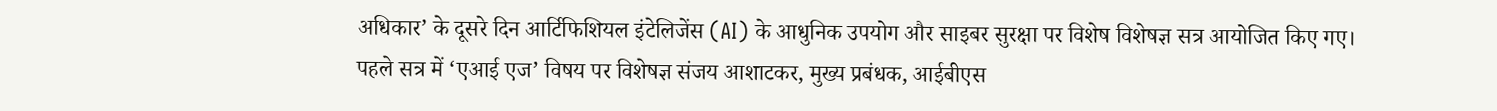अधिकार’ के दूसरे दिन आर्टिफिशियल इंटेलिजेंस (AI) के आधुनिक उपयोग और साइबर सुरक्षा पर विशेष विशेषज्ञ सत्र आयोजित किए गए।
पहले सत्र में ‘एआई एज’ विषय पर विशेषज्ञ संजय आशाटकर, मुख्य प्रबंधक, आईबीएस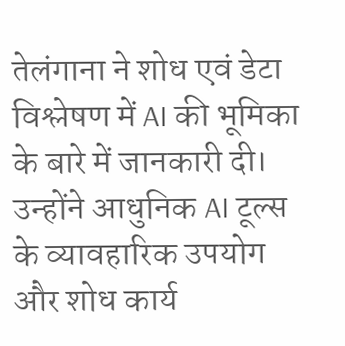तेलंगाना ने शोध एवं डेटा विश्लेषण में AI की भूमिका के बारे में जानकारी दी। उन्होंने आधुनिक AI टूल्स के व्यावहारिक उपयोग और शोध कार्य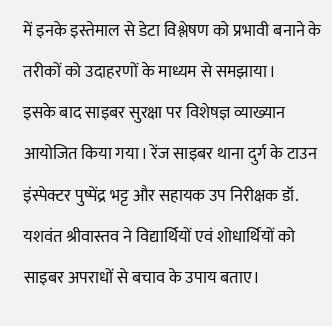में इनके इस्तेमाल से डेटा विश्लेषण को प्रभावी बनाने के तरीकों को उदाहरणों के माध्यम से समझाया।
इसके बाद साइबर सुरक्षा पर विशेषज्ञ व्याख्यान आयोजित किया गया। रेंज साइबर थाना दुर्ग के टाउन इंस्पेक्टर पुष्पेंद्र भट्ट और सहायक उप निरीक्षक डॉ. यशवंत श्रीवास्तव ने विद्यार्थियों एवं शोधार्थियों को साइबर अपराधों से बचाव के उपाय बताए।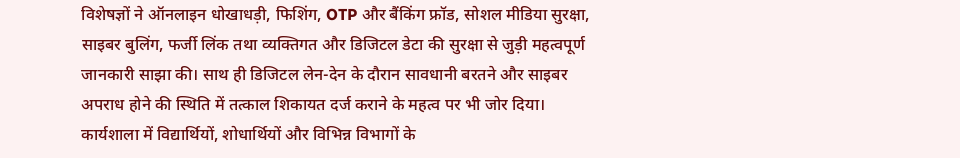विशेषज्ञों ने ऑनलाइन धोखाधड़ी, फिशिंग, OTP और बैंकिंग फ्रॉड, सोशल मीडिया सुरक्षा, साइबर बुलिंग, फर्जी लिंक तथा व्यक्तिगत और डिजिटल डेटा की सुरक्षा से जुड़ी महत्वपूर्ण जानकारी साझा की। साथ ही डिजिटल लेन-देन के दौरान सावधानी बरतने और साइबर अपराध होने की स्थिति में तत्काल शिकायत दर्ज कराने के महत्व पर भी जोर दिया।
कार्यशाला में विद्यार्थियों, शोधार्थियों और विभिन्न विभागों के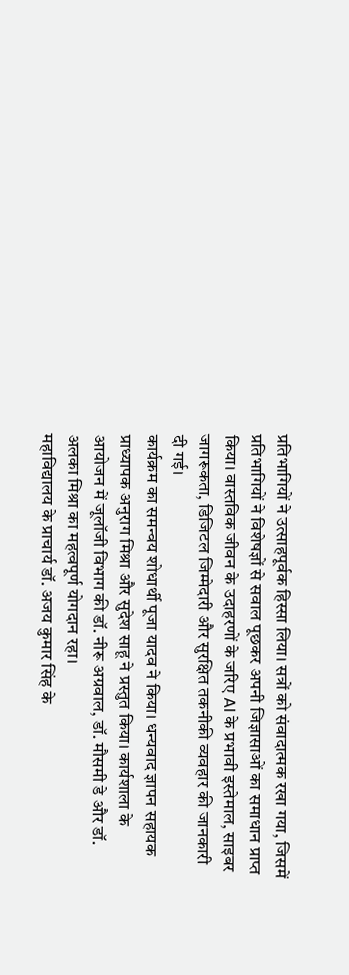प्रतिभागियों ने उत्साहपूर्वक हिस्सा लिया। सत्रों को संवादात्मक रखा गया, जिसमें प्रतिभागियों ने विशेषज्ञों से सवाल पूछकर अपनी जिज्ञासाओं का समाधान प्राप्त किया। वास्तविक जीवन के उदाहरणों के जरिए AI के प्रभावी इस्तेमाल, साइबर जागरूकता, डिजिटल जिम्मेदारी और सुरक्षित तकनीकी व्यवहार की जानकारी दी गई।
कार्यक्रम का समन्वय शोधार्थी पूजा यादव ने किया। धन्यवाद ज्ञापन सहायक प्राध्यापक अनुराग मिश्रा और सुदेश साहू ने प्रस्तुत किया। कार्यशाला के आयोजन में जूलॉजी विभाग की डॉ. नीरू अग्रवाल, डॉ. मौसमी डे और डॉ. अलका मिश्रा का महत्वपूर्ण योगदान रहा।
महाविद्यालय के प्राचार्य डॉ. अजय कुमार सिंह के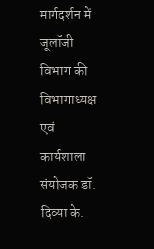मार्गदर्शन में जूलॉजी विभाग की विभागाध्यक्ष एवं कार्यशाला संयोजक डॉ. दिव्या के.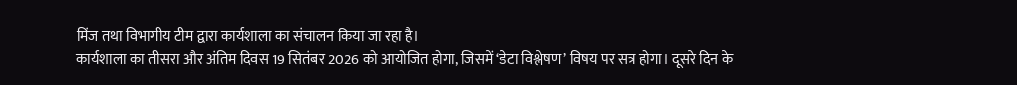मिंज तथा विभागीय टीम द्वारा कार्यशाला का संचालन किया जा रहा है।
कार्यशाला का तीसरा और अंतिम दिवस 19 सितंबर 2026 को आयोजित होगा, जिसमें ‘डेटा विश्लेषण’ विषय पर सत्र होगा। दूसरे दिन के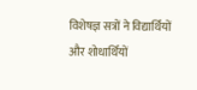विशेषज्ञ सत्रों ने विद्यार्थियों और शोधार्थियों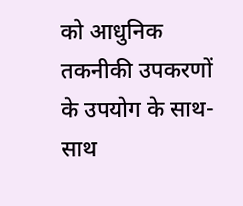को आधुनिक तकनीकी उपकरणों के उपयोग के साथ-साथ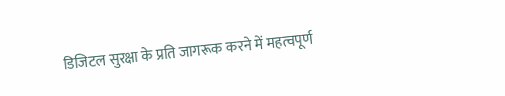डिजिटल सुरक्षा के प्रति जागरूक करने में महत्वपूर्ण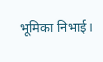भूमिका निभाई।